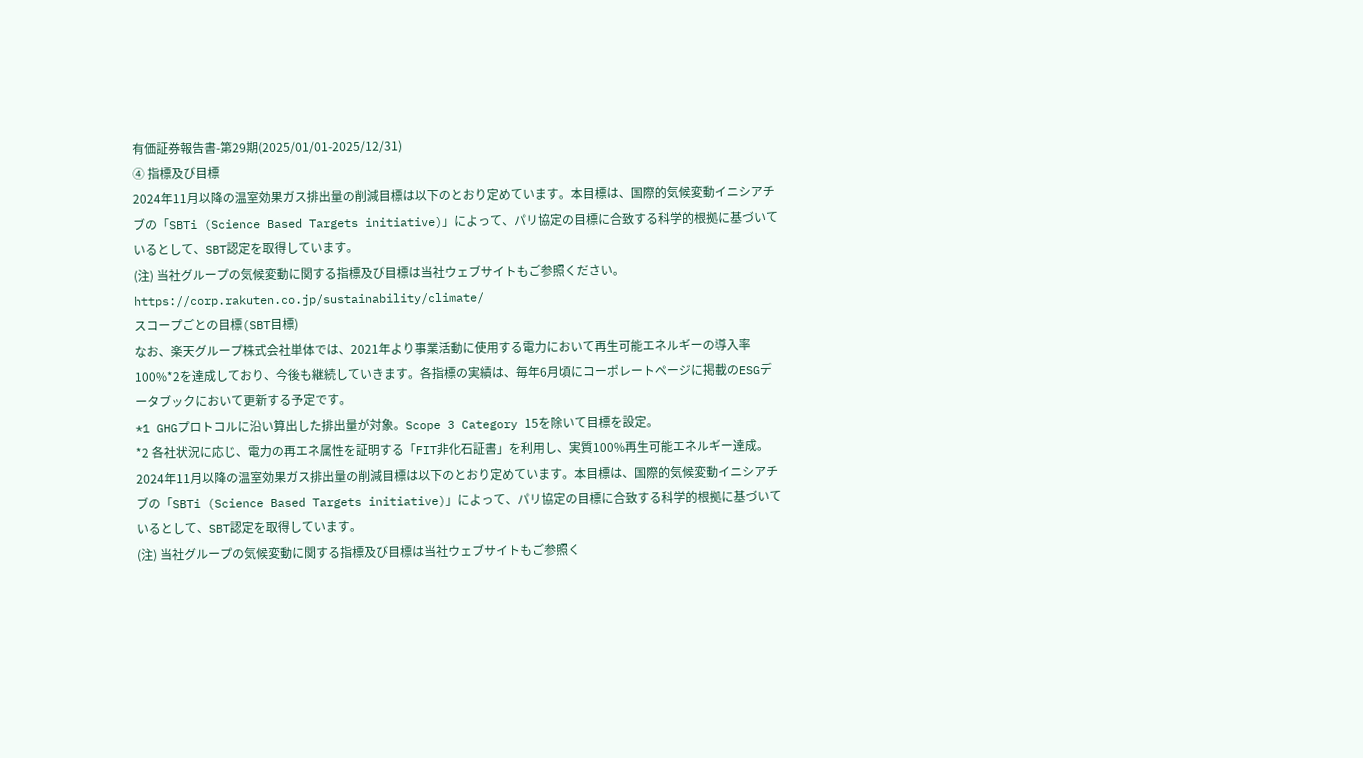有価証券報告書-第29期(2025/01/01-2025/12/31)
④ 指標及び目標
2024年11月以降の温室効果ガス排出量の削減目標は以下のとおり定めています。本目標は、国際的気候変動イニシアチブの「SBTi (Science Based Targets initiative)」によって、パリ協定の目標に合致する科学的根拠に基づいているとして、SBT認定を取得しています。
(注) 当社グループの気候変動に関する指標及び目標は当社ウェブサイトもご参照ください。
https://corp.rakuten.co.jp/sustainability/climate/
スコープごとの目標(SBT目標)
なお、楽天グループ株式会社単体では、2021年より事業活動に使用する電力において再生可能エネルギーの導入率100%*2を達成しており、今後も継続していきます。各指標の実績は、毎年6月頃にコーポレートページに掲載のESGデータブックにおいて更新する予定です。
*1 GHGプロトコルに沿い算出した排出量が対象。Scope 3 Category 15を除いて目標を設定。
*2 各社状況に応じ、電力の再エネ属性を証明する「FIT非化石証書」を利用し、実質100%再生可能エネルギー達成。
2024年11月以降の温室効果ガス排出量の削減目標は以下のとおり定めています。本目標は、国際的気候変動イニシアチブの「SBTi (Science Based Targets initiative)」によって、パリ協定の目標に合致する科学的根拠に基づいているとして、SBT認定を取得しています。
(注) 当社グループの気候変動に関する指標及び目標は当社ウェブサイトもご参照く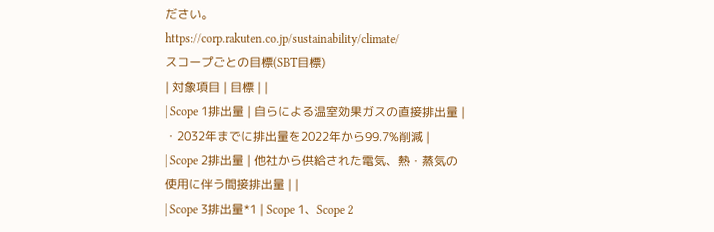ださい。
https://corp.rakuten.co.jp/sustainability/climate/
スコープごとの目標(SBT目標)
| 対象項目 | 目標 | |
| Scope 1排出量 | 自らによる温室効果ガスの直接排出量 | ・2032年までに排出量を2022年から99.7%削減 |
| Scope 2排出量 | 他社から供給された電気、熱・蒸気の使用に伴う間接排出量 | |
| Scope 3排出量*1 | Scope 1、Scope 2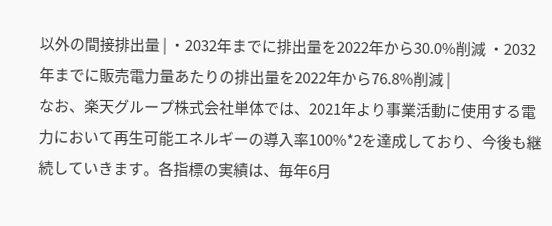以外の間接排出量 | ・2032年までに排出量を2022年から30.0%削減 ・2032年までに販売電力量あたりの排出量を2022年から76.8%削減 |
なお、楽天グループ株式会社単体では、2021年より事業活動に使用する電力において再生可能エネルギーの導入率100%*2を達成しており、今後も継続していきます。各指標の実績は、毎年6月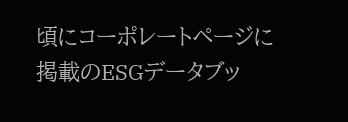頃にコーポレートページに掲載のESGデータブッ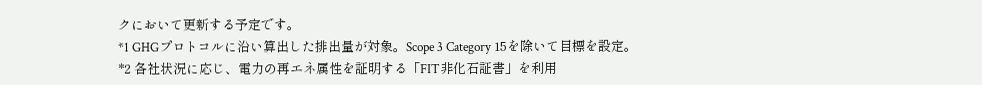クにおいて更新する予定です。
*1 GHGプロトコルに沿い算出した排出量が対象。Scope 3 Category 15を除いて目標を設定。
*2 各社状況に応じ、電力の再エネ属性を証明する「FIT非化石証書」を利用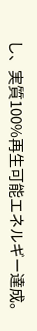し、実質100%再生可能エネルギー達成。